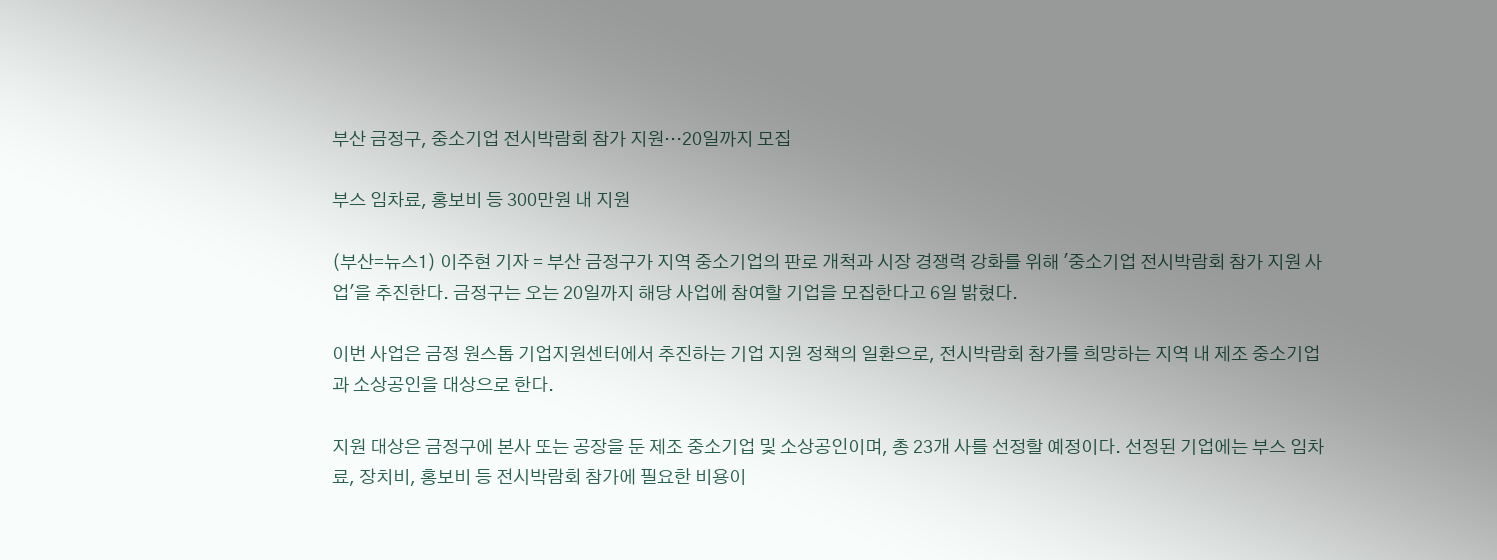부산 금정구, 중소기업 전시박람회 참가 지원…20일까지 모집

부스 임차료, 홍보비 등 300만원 내 지원

(부산=뉴스1) 이주현 기자 = 부산 금정구가 지역 중소기업의 판로 개척과 시장 경쟁력 강화를 위해 '중소기업 전시박람회 참가 지원 사업'을 추진한다. 금정구는 오는 20일까지 해당 사업에 참여할 기업을 모집한다고 6일 밝혔다.

이번 사업은 금정 원스톱 기업지원센터에서 추진하는 기업 지원 정책의 일환으로, 전시박람회 참가를 희망하는 지역 내 제조 중소기업과 소상공인을 대상으로 한다.

지원 대상은 금정구에 본사 또는 공장을 둔 제조 중소기업 및 소상공인이며, 총 23개 사를 선정할 예정이다. 선정된 기업에는 부스 임차료, 장치비, 홍보비 등 전시박람회 참가에 필요한 비용이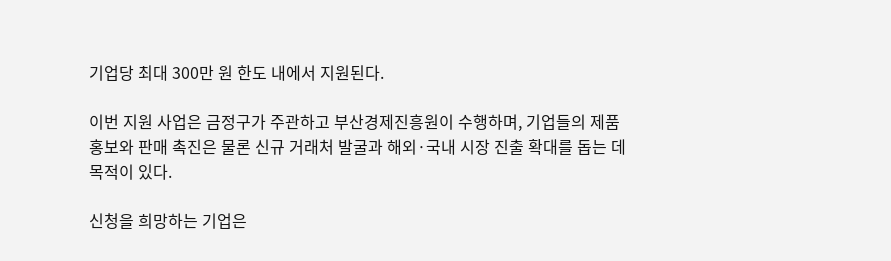기업당 최대 300만 원 한도 내에서 지원된다.

이번 지원 사업은 금정구가 주관하고 부산경제진흥원이 수행하며, 기업들의 제품 홍보와 판매 촉진은 물론 신규 거래처 발굴과 해외·국내 시장 진출 확대를 돕는 데 목적이 있다.

신청을 희망하는 기업은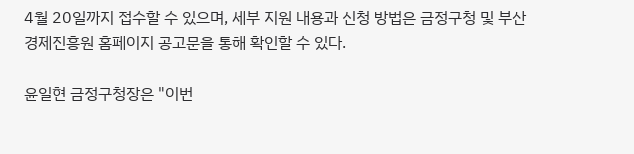4월 20일까지 접수할 수 있으며, 세부 지원 내용과 신청 방법은 금정구청 및 부산경제진흥원 홈페이지 공고문을 통해 확인할 수 있다.

윤일현 금정구청장은 "이번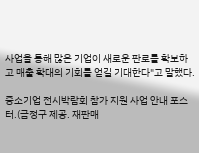사업을 통해 많은 기업이 새로운 판로를 확보하고 매출 확대의 기회를 얻길 기대한다"고 말했다.

중소기업 전시박람회 참가 지원 사업 안내 포스터.(금정구 제공. 재판매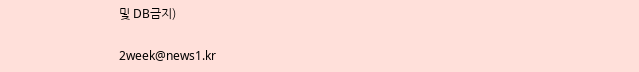및 DB금지)

2week@news1.kr